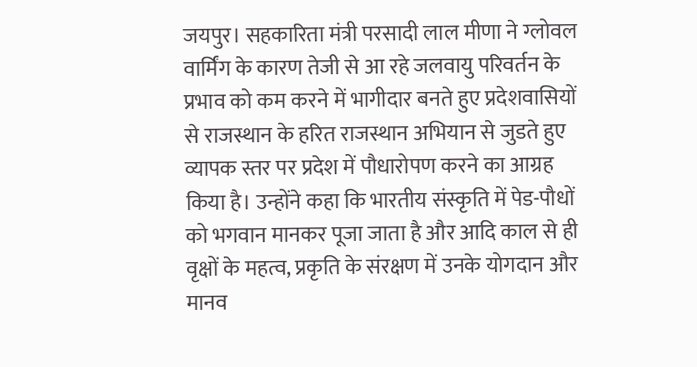जयपुर। सहकारिता मंत्री परसादी लाल मीणा ने ग्लोवल वार्मिंग के कारण तेजी से आ रहे जलवायु परिवर्तन के प्रभाव को कम करने में भागीदार बनते हुए प्रदेशवासियों से राजस्थान के हरित राजस्थान अभियान से जुडते हुए व्यापक स्तर पर प्रदेश में पौधारोपण करने का आग्रह किया है। उन्होंने कहा कि भारतीय संस्कृति में पेड-पौधों को भगवान मानकर पूजा जाता है और आदि काल से ही वृक्षों के महत्व, प्रकृति के संरक्षण में उनके योगदान और मानव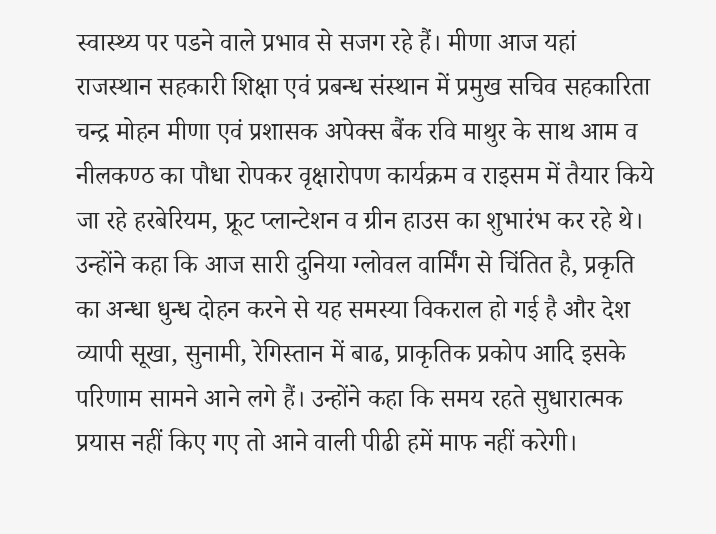स्वास्थ्य पर पडने वाले प्रभाव से सजग रहे हैं। मीणा आज यहां राजस्थान सहकारी शिक्षा एवं प्रबन्ध संस्थान में प्रमुख सचिव सहकारिता चन्द्र मोहन मीणा एवं प्रशासक अपेक्स बैंक रवि माथुर के साथ आम व नीलकण्ठ का पौधा रोपकर वृक्षारोपण कार्यक्रम व राइसम में तैयार किये जा रहे हरबेरियम, फ्रूट प्लान्टेशन व ग्रीन हाउस का शुभारंभ कर रहे थे। उन्होंने कहा कि आज सारी दुनिया ग्लोवल वार्मिंग से चिंतित है, प्रकृति का अन्धा धुन्ध दोहन करने से यह समस्या विकराल हो गई है और देश व्यापी सूखा, सुनामी, रेगिस्तान में बाढ, प्राकृतिक प्रकोप आदि इसके परिणाम सामने आने लगे हैं। उन्होंने कहा कि समय रहते सुधारात्मक प्रयास नहीं किए गए तो आने वाली पीढी हमें माफ नहीं करेगी।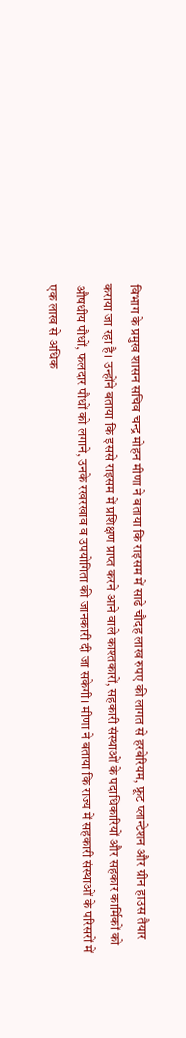विभाग के प्रमुख शासन सचिव चन्द्र मोहन मीणा ने बताया कि राइसम में साढे चौदह लाख रुपए की लागत से हरबेरियम, फ्रूट प्लान्टेशन और ग्रीन हाउस तैयार कराया जा रहा है। उन्होंने बताया कि इससे राइसम में प्रशिक्षण प्राप्त करने आने वाले काश्तकारों, सहकारी संस्थाओं के पदाधिकारियों और सहकार कार्मिकों को औषधीय पौधों, फलदार पौधों को लगाने, उनके रखरखाव व उपयोगिता की जानकारी दी जा सकेगी। मीणा ने बताया कि राज्य में सहकारी संस्थाओं के परिसरों में एक लाख से अधिक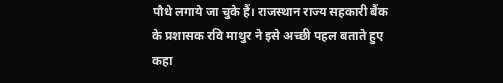पौधे लगाये जा चुके हैं। राजस्थान राज्य सहकारी बैंक के प्रशासक रवि माथुर ने इसे अच्छी पहल बताते हुए कहा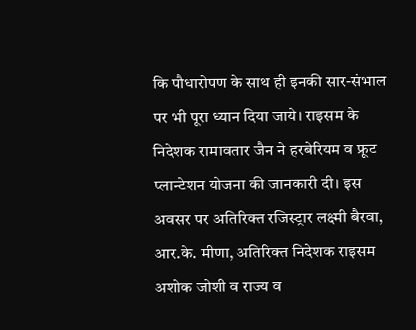कि पौधारोपण के साथ ही इनकी सार-संभाल पर भी पूरा ध्यान दिया जाये। राइसम के निदेशक रामावतार जैन ने हरबेरियम व फ्रूट प्लान्टेशन योजना की जानकारी दी। इस अवसर पर अतिरिक्त रजिस्ट्रार लक्ष्मी बैरवा, आर.के. मीणा, अतिरिक्त निदेशक राइसम अशोक जोशी व राज्य व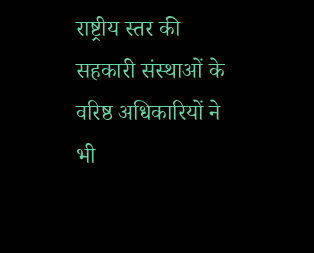राष्ट्रीय स्तर की सहकारी संस्थाओं के वरिष्ठ अधिकारियों ने भी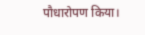पौधारोपण किया।